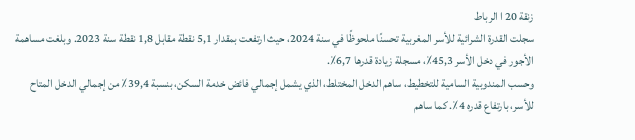زنقة 20 ا الرباط
سجلت القدرة الشرائية للأسر المغربية تحسنًا ملحوظًا في سنة 2024، حيث ارتفعت بمقدار 5,1 نقطة مقابل 1,8 نقطة سنة 2023. وبلغت مساهمة الأجور في دخل الأسر 45,3٪، مسجلة زيادة قدرها 6,7٪.
وحسب المندوبية السامية للتخطيط، ساهم الدخل المختلط، الذي يشمل إجمالي فائض خدمة السكن، بنسبة 39,4٪ من إجمالي الدخل المتاح للأسر، بارتفاع قدره 4٪. كما ساهم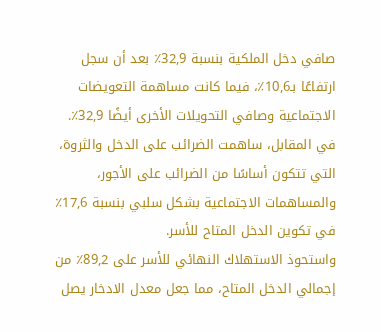صافي دخل الملكية بنسبة 32,9٪ بعد أن سجل ارتفاعًا بـ10,6٪، فيما كانت مساهمة التعويضات الاجتماعية وصافي التحويلات الأخرى أيضًا 32,9٪.
في المقابل، ساهمت الضرائب على الدخل والثروة، التي تتكون أساسًا من الضرائب على الأجور، والمساهمات الاجتماعية بشكل سلبي بنسبة 17,6٪ في تكوين الدخل المتاح للأسر.
واستحوذ الاستهلاك النهائي للأسر على 89,2٪ من إجمالي الدخل المتاح، مما جعل معدل الادخار يصل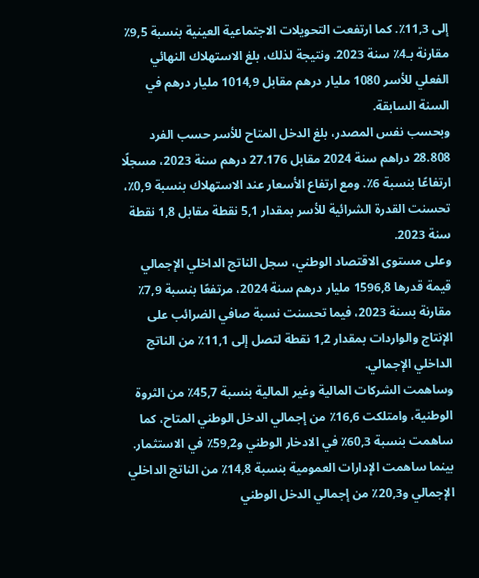إلى 11,3٪. كما ارتفعت التحويلات الاجتماعية العينية بنسبة 9,5٪ مقارنة بـ4٪ سنة 2023. ونتيجة لذلك، بلغ الاستهلاك النهائي الفعلي للأسر 1080 مليار درهم مقابل 1014,9 مليار درهم في السنة السابقة.
وبحسب نفس المصدر، بلغ الدخل المتاح للأسر حسب الفرد 28.808 دراهم سنة 2024 مقابل 27.176 درهم سنة 2023، مسجلًا ارتفاعًا بنسبة 6٪. ومع ارتفاع الأسعار عند الاستهلاك بنسبة 0,9٪، تحسنت القدرة الشرائية للأسر بمقدار 5,1 نقطة مقابل 1,8 نقطة سنة 2023.
وعلى مستوى الاقتصاد الوطني، سجل الناتج الداخلي الإجمالي قيمة قدرها 1596,8 مليار درهم سنة 2024، مرتفعًا بنسبة 7,9٪ مقارنة بسنة 2023، فيما تحسنت نسبة صافي الضرائب على الإنتاج والواردات بمقدار 1,2 نقطة لتصل إلى 11,1٪ من الناتج الداخلي الإجمالي.
وساهمت الشركات المالية وغير المالية بنسبة 45,7٪ من الثروة الوطنية، وامتلكت 16,6٪ من إجمالي الدخل الوطني المتاح، كما ساهمت بنسبة 60,3٪ في الادخار الوطني و59,2٪ في الاستثمار. بينما ساهمت الإدارات العمومية بنسبة 14,8٪ من الناتج الداخلي الإجمالي و20,3٪ من إجمالي الدخل الوطني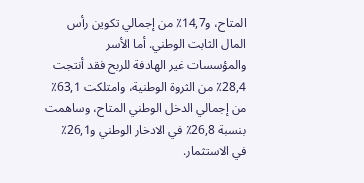المتاح، و14,7٪ من إجمالي تكوين رأس المال الثابت الوطني. أما الأسر والمؤسسات غير الهادفة للربح فقد أنتجت 28,4٪ من الثروة الوطنية، وامتلكت 63,1٪ من إجمالي الدخل الوطني المتاح، وساهمت بنسبة 26,8٪ في الادخار الوطني و26,1٪ في الاستثمار.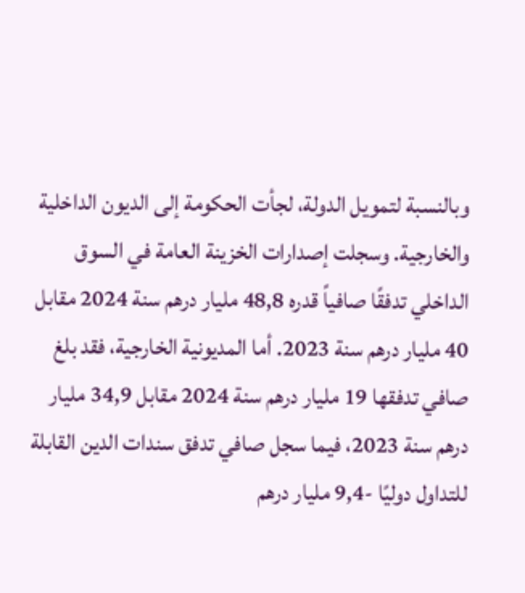وبالنسبة لتمويل الدولة، لجأت الحكومة إلى الديون الداخلية والخارجية. وسجلت إصدارات الخزينة العامة في السوق الداخلي تدفقًا صافياً قدره 48,8 مليار درهم سنة 2024 مقابل 40 مليار درهم سنة 2023. أما المديونية الخارجية، فقد بلغ صافي تدفقها 19 مليار درهم سنة 2024 مقابل 34,9 مليار درهم سنة 2023، فيما سجل صافي تدفق سندات الدين القابلة للتداول دوليًا -9,4 مليار درهم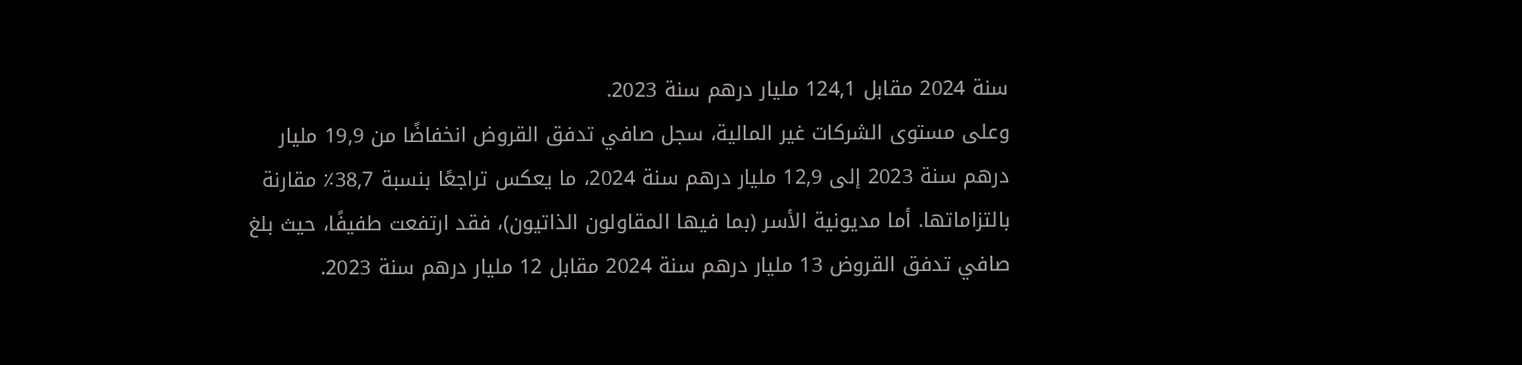سنة 2024 مقابل 124,1 مليار درهم سنة 2023.
وعلى مستوى الشركات غير المالية، سجل صافي تدفق القروض انخفاضًا من 19,9 مليار درهم سنة 2023 إلى 12,9 مليار درهم سنة 2024، ما يعكس تراجعًا بنسبة 38,7٪ مقارنة بالتزاماتها. أما مديونية الأسر (بما فيها المقاولون الذاتيون)، فقد ارتفعت طفيفًا، حيث بلغ صافي تدفق القروض 13 مليار درهم سنة 2024 مقابل 12 مليار درهم سنة 2023.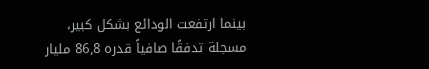بينما ارتفعت الودائع بشكل كبير، مسجلة تدفقًا صافياً قدره 86,8 مليار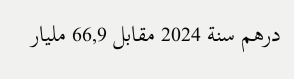درهم سنة 2024 مقابل 66,9 مليار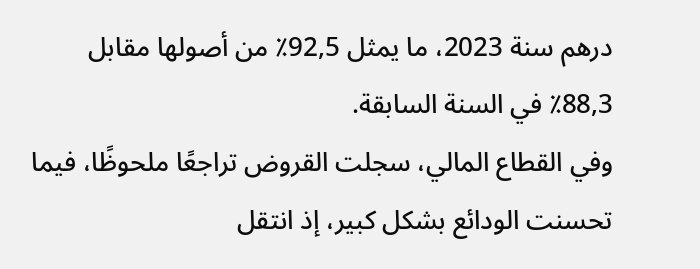درهم سنة 2023، ما يمثل 92,5٪ من أصولها مقابل 88,3٪ في السنة السابقة.
وفي القطاع المالي، سجلت القروض تراجعًا ملحوظًا، فيما تحسنت الودائع بشكل كبير، إذ انتقل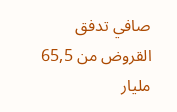صافي تدفق القروض من 65,5 مليار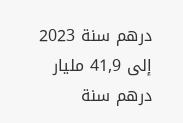درهم سنة 2023 إلى 41,9 مليار درهم سنة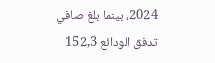2024، بينما بلغ صافي تدفق الودائع 152,3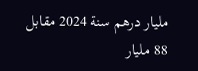مليار درهم سنة 2024 مقابل 88 مليار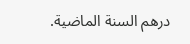درهم السنة الماضية.